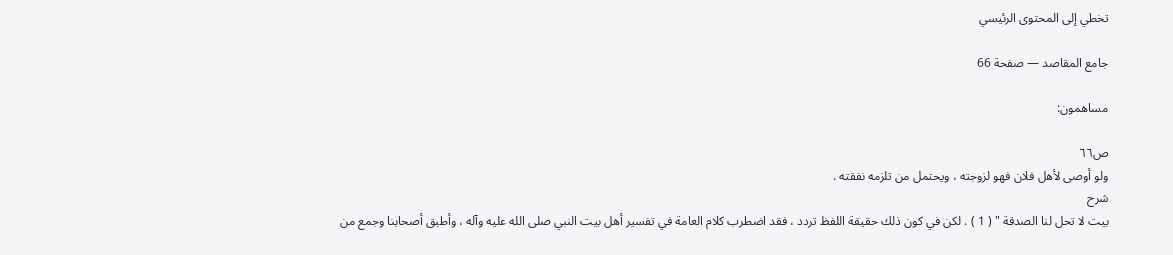تخطي إلى المحتوى الرئيسي

جامع المقاصد — صفحة 66

مساهمون:

ص٦٦
ولو أوصى لأهل فلان فهو لزوجته ، ويحتمل من تلزمه نفقته .
شرح
بيت لا تحل لنا الصدقة " ( 1 ) . لكن في كون ذلك حقيقة اللفظ تردد ، فقد اضطرب كلام العامة في تفسير أهل بيت النبي صلى الله عليه وآله ، وأطبق أصحابنا وجمع من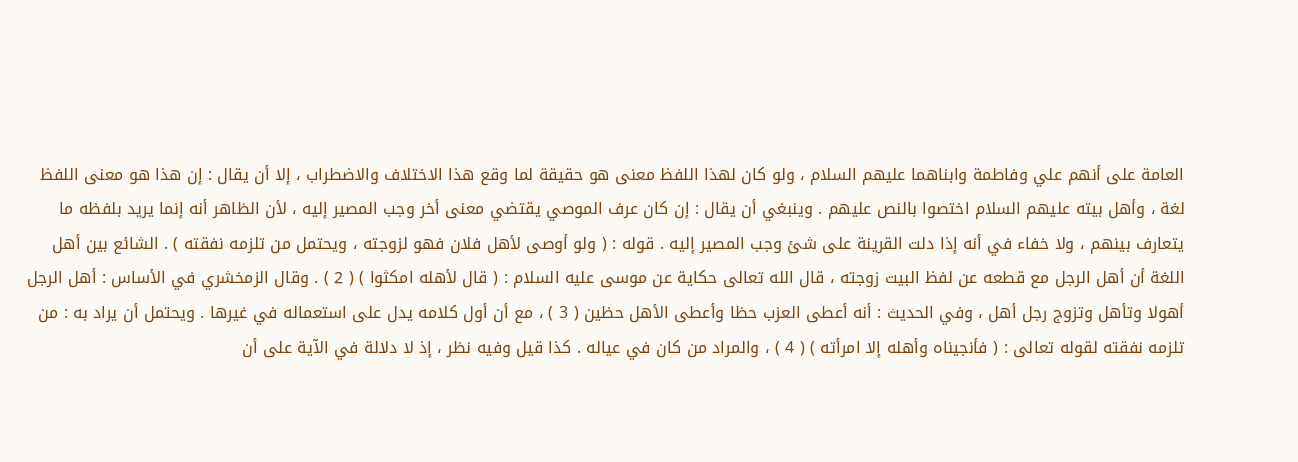العامة على أنهم علي وفاطمة وابناهما عليهم السلام ، ولو كان لهذا اللفظ معنى هو حقيقة لما وقع هذا الاختلاف والاضطراب ، إلا أن يقال : إن هذا هو معنى اللفظ لغة ، وأهل بيته عليهم السلام اختصوا بالنص عليهم . وينبغي أن يقال : إن كان عرف الموصي يقتضي معنى أخر وجب المصير إليه ، لأن الظاهر أنه إنما يريد بلفظه ما يتعارف بينهم ، ولا خفاء في أنه إذا دلت القرينة على شئ وجب المصير إليه . قوله : ( ولو أوصى لأهل فلان فهو لزوجته ، ويحتمل من تلزمه نفقته ) . الشائع بين أهل اللغة أن أهل الرجل مع قطعه عن لفظ البيت زوجته ، قال الله تعالى حكاية عن موسى عليه السلام : ( قال لأهله امكثوا ) ( 2 ) . وقال الزمخشري في الأساس : أهل الرجل أهولا وتأهل وتزوج رجل أهل ، وفي الحديث : أنه أعطى العزب حظا وأعطى الأهل حظين ( 3 ) ، مع أن أول كلامه يدل على استعماله في غيرها . ويحتمل أن يراد به : من تلزمه نفقته لقوله تعالى : ( فأنجيناه وأهله إلا امرأته ) ( 4 ) ، والمراد من كان في عياله . كذا قيل وفيه نظر ، إذ لا دلالة في الآية على أن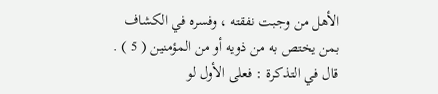الأهل من وجبت نفقته ، وفسره في الكشاف بمن يختص به من ذويه أو من المؤمنين ( 5 ) . قال في التذكرة : فعلى الأول لو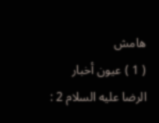هامش
( 1 ) عيون أخبار الرضا عليه السلام 2 :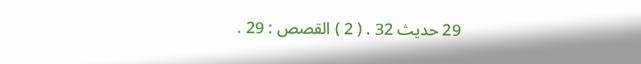29 حديث 32 . ( 2 ) القصص : 29 .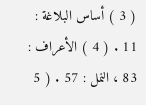( 3 ) أساس البلاغة : 11 . ( 4 ) الأعراف : 83 ، النمل : 57 . ( 5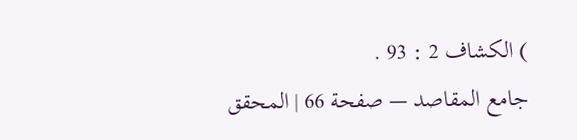) الكشاف 2 : 93 .
جامع المقاصد — صفحة 66 | المحقق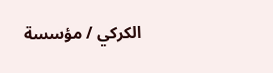الكركي / مؤسسة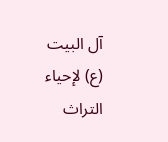آل البيت (ع) لإحياء التراث